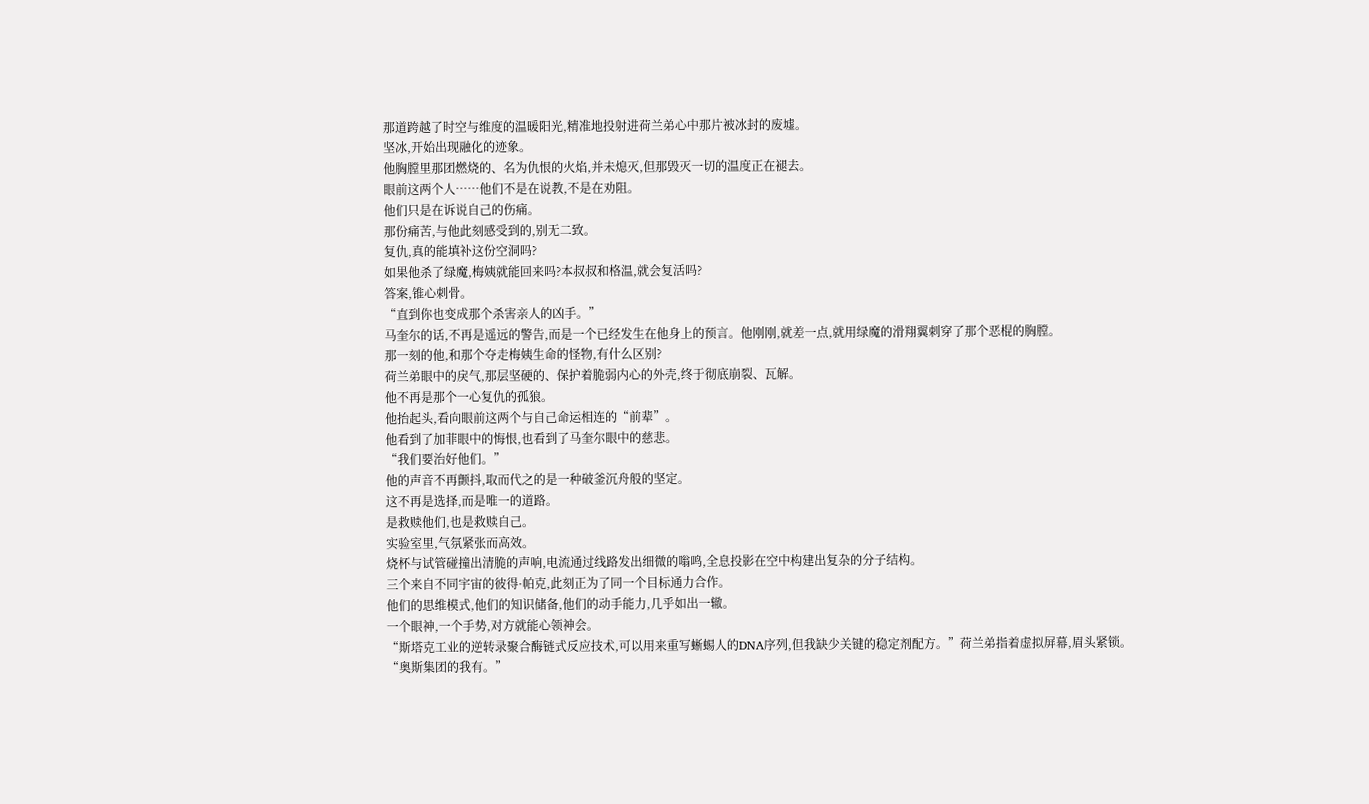那道跨越了时空与维度的温暖阳光,精准地投射进荷兰弟心中那片被冰封的废墟。
坚冰,开始出现融化的迹象。
他胸膛里那团燃烧的、名为仇恨的火焰,并未熄灭,但那毁灭一切的温度正在褪去。
眼前这两个人……他们不是在说教,不是在劝阻。
他们只是在诉说自己的伤痛。
那份痛苦,与他此刻感受到的,别无二致。
复仇,真的能填补这份空洞吗?
如果他杀了绿魔,梅姨就能回来吗?本叔叔和格温,就会复活吗?
答案,锥心刺骨。
“直到你也变成那个杀害亲人的凶手。”
马奎尔的话,不再是遥远的警告,而是一个已经发生在他身上的预言。他刚刚,就差一点,就用绿魔的滑翔翼刺穿了那个恶棍的胸膛。
那一刻的他,和那个夺走梅姨生命的怪物,有什么区别?
荷兰弟眼中的戾气,那层坚硬的、保护着脆弱内心的外壳,终于彻底崩裂、瓦解。
他不再是那个一心复仇的孤狼。
他抬起头,看向眼前这两个与自己命运相连的“前辈”。
他看到了加菲眼中的悔恨,也看到了马奎尔眼中的慈悲。
“我们要治好他们。”
他的声音不再颤抖,取而代之的是一种破釜沉舟般的坚定。
这不再是选择,而是唯一的道路。
是救赎他们,也是救赎自己。
实验室里,气氛紧张而高效。
烧杯与试管碰撞出清脆的声响,电流通过线路发出细微的嗡鸣,全息投影在空中构建出复杂的分子结构。
三个来自不同宇宙的彼得·帕克,此刻正为了同一个目标通力合作。
他们的思维模式,他们的知识储备,他们的动手能力,几乎如出一辙。
一个眼神,一个手势,对方就能心领神会。
“斯塔克工业的逆转录聚合酶链式反应技术,可以用来重写蜥蜴人的DNA序列,但我缺少关键的稳定剂配方。”荷兰弟指着虚拟屏幕,眉头紧锁。
“奥斯集团的我有。”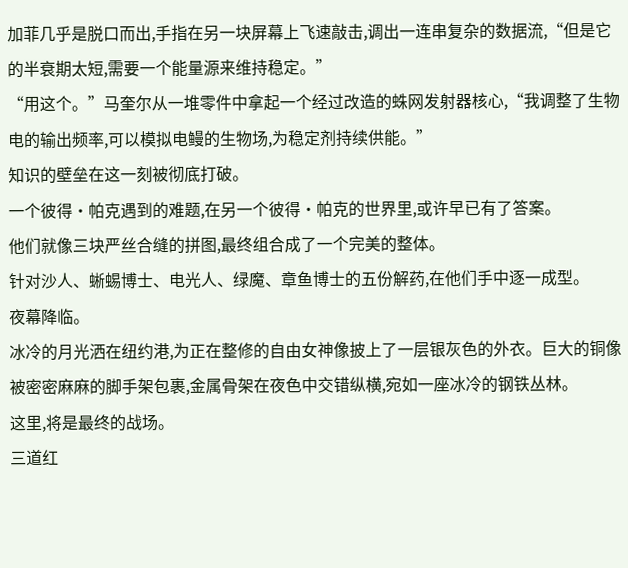加菲几乎是脱口而出,手指在另一块屏幕上飞速敲击,调出一连串复杂的数据流,“但是它的半衰期太短,需要一个能量源来维持稳定。”
“用这个。”马奎尔从一堆零件中拿起一个经过改造的蛛网发射器核心,“我调整了生物电的输出频率,可以模拟电鳗的生物场,为稳定剂持续供能。”
知识的壁垒在这一刻被彻底打破。
一个彼得·帕克遇到的难题,在另一个彼得·帕克的世界里,或许早已有了答案。
他们就像三块严丝合缝的拼图,最终组合成了一个完美的整体。
针对沙人、蜥蜴博士、电光人、绿魔、章鱼博士的五份解药,在他们手中逐一成型。
夜幕降临。
冰冷的月光洒在纽约港,为正在整修的自由女神像披上了一层银灰色的外衣。巨大的铜像被密密麻麻的脚手架包裹,金属骨架在夜色中交错纵横,宛如一座冰冷的钢铁丛林。
这里,将是最终的战场。
三道红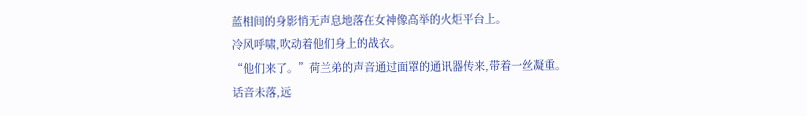蓝相间的身影悄无声息地落在女神像高举的火炬平台上。
冷风呼啸,吹动着他们身上的战衣。
“他们来了。”荷兰弟的声音通过面罩的通讯器传来,带着一丝凝重。
话音未落,远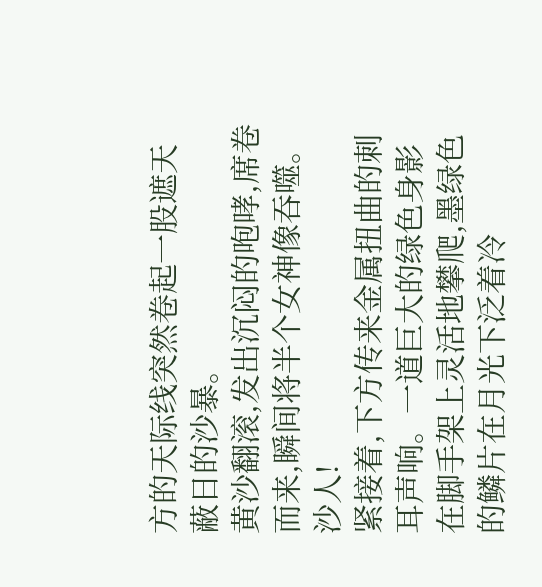方的天际线突然卷起一股遮天蔽日的沙暴。
黄沙翻滚,发出沉闷的咆哮,席卷而来,瞬间将半个女神像吞噬。
沙人!
紧接着,下方传来金属扭曲的刺耳声响。一道巨大的绿色身影在脚手架上灵活地攀爬,墨绿色的鳞片在月光下泛着冷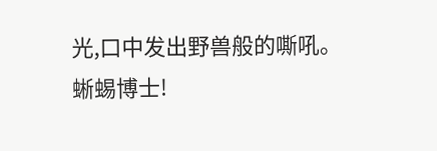光,口中发出野兽般的嘶吼。
蜥蜴博士!